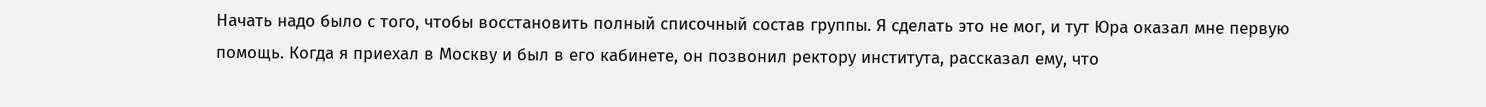Начать надо было с того, чтобы восстановить полный списочный состав группы. Я сделать это не мог, и тут Юра оказал мне первую помощь. Когда я приехал в Москву и был в его кабинете, он позвонил ректору института, рассказал ему, что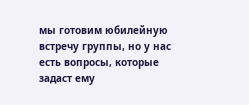мы готовим юбилейную встречу группы, но у нас есть вопросы, которые задаст ему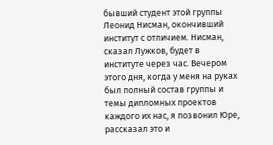бывший студент этой группы Леонид Нисман, окончивший институт с отличием. Нисман, сказал Лужков, будет в институте через час. Вечером этого дня, когда у меня на руках был полный состав группы и темы дипломных проектов каждого их нас, я позвонил Юре, рассказал это и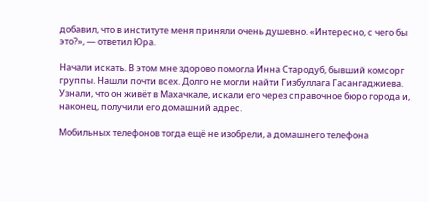добавил, что в институте меня приняли очень душевно. «Интересно, с чего бы это?», — ответил Юра.

Начали искать. В этом мне здорово помогла Инна Стародуб, бывший комсорг группы. Нашли почти всех. Долго не могли найти Гизбуллага Гасангаджиева. Узнали, что он живёт в Махачкале, искали его через справочное бюро города и, наконец, получили его домашний адрес.

Мобильных телефонов тогда ещё не изобрели, а домашнего телефона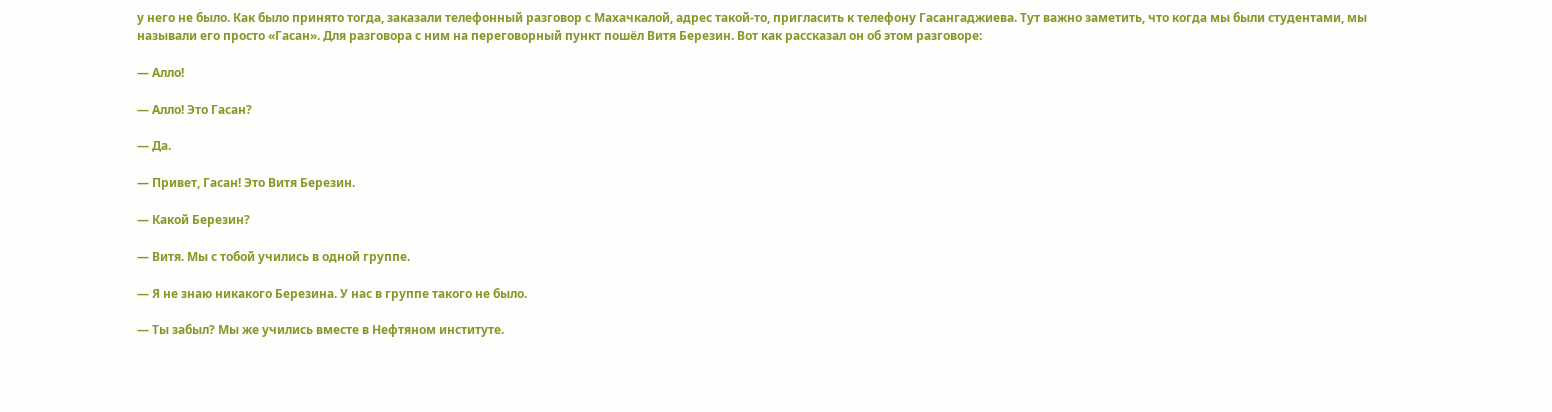у него не было. Как было принято тогда, заказали телефонный разговор с Махачкалой, адрес такой-то, пригласить к телефону Гасангаджиева. Тут важно заметить, что когда мы были студентами, мы называли его просто «Гасан». Для разговора с ним на переговорный пункт пошёл Витя Березин. Вот как рассказал он об этом разговоре:

— Алло!

— Алло! Это Гасан?

— Да.

— Привет, Гасан! Это Витя Березин.

— Какой Березин?

— Витя. Мы с тобой учились в одной группе.

— Я не знаю никакого Березина. У нас в группе такого не было.

— Ты забыл? Мы же учились вместе в Нефтяном институте.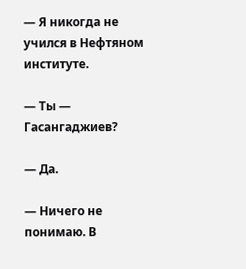— Я никогда не учился в Нефтяном институте.

— Ты — Гасангаджиев?

— Да.

— Ничего не понимаю. В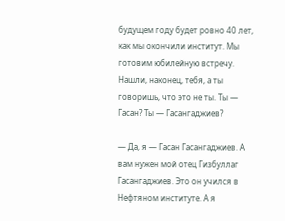будущем году будет ровно 40 лет, как мы окончили институт. Мы готовим юбилейную встречу. Нашли, наконец, тебя, а ты говоришь, что это не ты. Ты — Гасан? Ты — Гасангаджиев?

— Да, я — Гасан Гасангаджиев. А вам нужен мой отец Гизбуллаг Гасангаджиев. Это он учился в Нефтяном институте. А я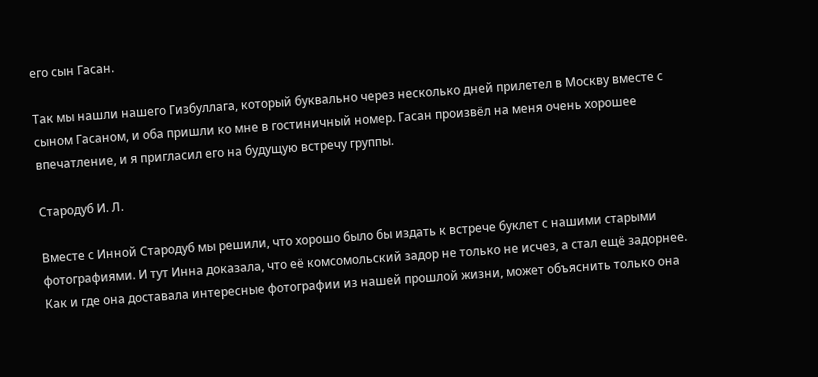его сын Гасан.

Так мы нашли нашего Гизбуллага, который буквально через несколько дней прилетел в Москву вместе с сыном Гасаном, и оба пришли ко мне в гостиничный номер. Гасан произвёл на меня очень хорошее впечатление, и я пригласил его на будущую встречу группы.

Стародуб И. Л.

Вместе с Инной Стародуб мы решили, что хорошо было бы издать к встрече буклет с нашими старыми фотографиями. И тут Инна доказала, что её комсомольский задор не только не исчез, а стал ещё задорнее. Как и где она доставала интересные фотографии из нашей прошлой жизни, может объяснить только она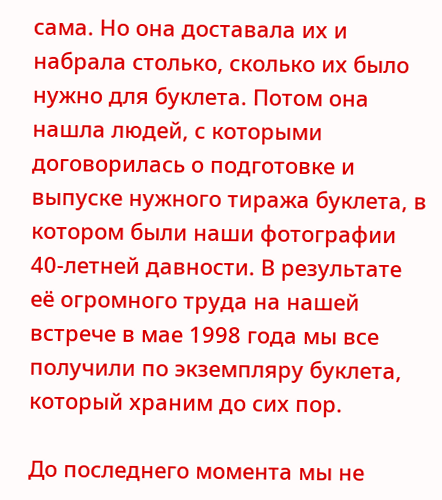сама. Но она доставала их и набрала столько, сколько их было нужно для буклета. Потом она нашла людей, с которыми договорилась о подготовке и выпуске нужного тиража буклета, в котором были наши фотографии 40-летней давности. В результате её огромного труда на нашей встрече в мае 1998 года мы все получили по экземпляру буклета, который храним до сих пор.

До последнего момента мы не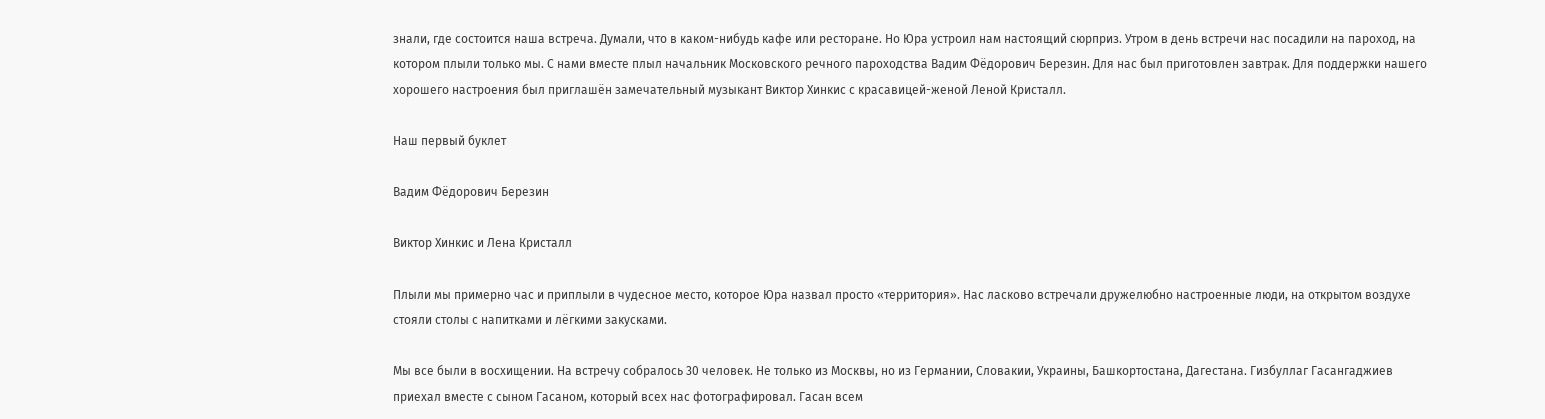знали, где состоится наша встреча. Думали, что в каком-нибудь кафе или ресторане. Но Юра устроил нам настоящий сюрприз. Утром в день встречи нас посадили на пароход, на котором плыли только мы. С нами вместе плыл начальник Московского речного пароходства Вадим Фёдорович Березин. Для нас был приготовлен завтрак. Для поддержки нашего хорошего настроения был приглашён замечательный музыкант Виктор Хинкис с красавицей-женой Леной Кристалл.

Наш первый буклет

Вадим Фёдорович Березин

Виктор Хинкис и Лена Кристалл

Плыли мы примерно час и приплыли в чудесное место, которое Юра назвал просто «территория». Нас ласково встречали дружелюбно настроенные люди, на открытом воздухе стояли столы с напитками и лёгкими закусками.

Мы все были в восхищении. На встречу собралось 30 человек. Не только из Москвы, но из Германии, Словакии, Украины, Башкортостана, Дагестана. Гизбуллаг Гасангаджиев приехал вместе с сыном Гасаном, который всех нас фотографировал. Гасан всем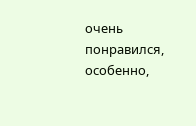очень понравился, особенно,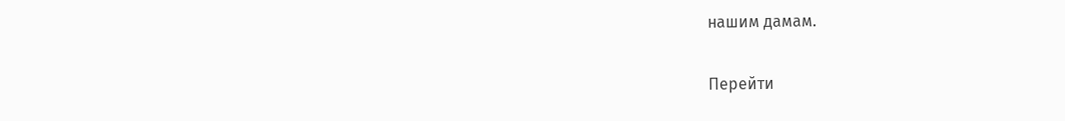нашим дамам.

Перейти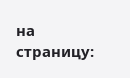на страницу: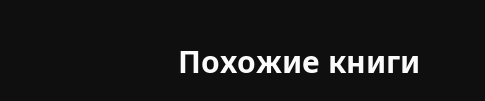Похожие книги